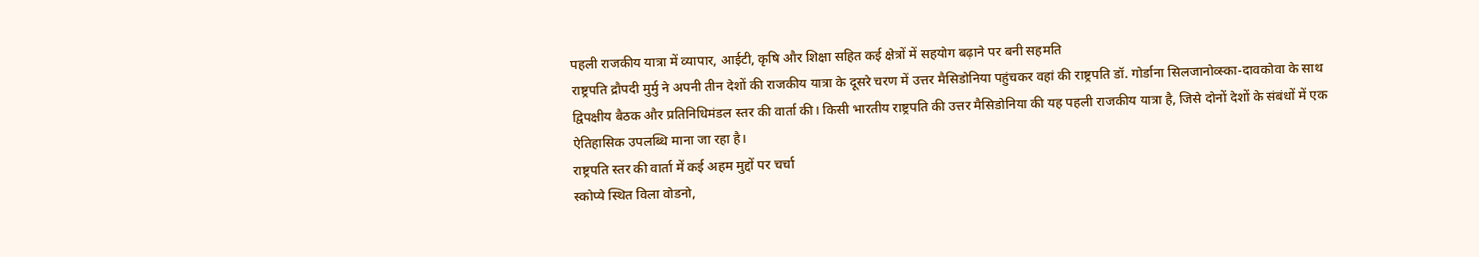पहली राजकीय यात्रा में व्यापार, आईटी, कृषि और शिक्षा सहित कई क्षेत्रों में सहयोग बढ़ाने पर बनी सहमति
राष्ट्रपति द्रौपदी मुर्मु ने अपनी तीन देशों की राजकीय यात्रा के दूसरे चरण में उत्तर मैसिडोनिया पहुंचकर वहां की राष्ट्रपति डॉ. गोर्डाना सिलजानोव्स्का-दावकोवा के साथ द्विपक्षीय बैठक और प्रतिनिधिमंडल स्तर की वार्ता की। किसी भारतीय राष्ट्रपति की उत्तर मैसिडोनिया की यह पहली राजकीय यात्रा है, जिसे दोनों देशों के संबंधों में एक ऐतिहासिक उपलब्धि माना जा रहा है।
राष्ट्रपति स्तर की वार्ता में कई अहम मुद्दों पर चर्चा
स्कोप्ये स्थित विला वोडनो,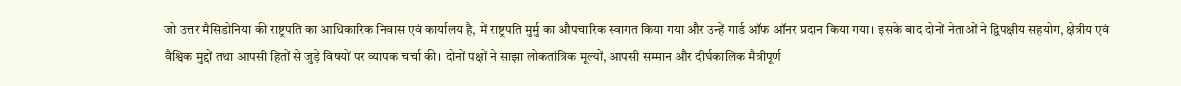जो उत्तर मैसिडोनिया की राष्ट्रपति का आधिकारिक निवास एवं कार्यालय है, में राष्ट्रपति मुर्मु का औपचारिक स्वागत किया गया और उन्हें गार्ड ऑफ ऑनर प्रदान किया गया। इसके बाद दोनों नेताओं ने द्विपक्षीय सहयोग, क्षेत्रीय एवं वैश्विक मुद्दों तथा आपसी हितों से जुड़े विषयों पर व्यापक चर्चा की। दोनों पक्षों ने साझा लोकतांत्रिक मूल्यों, आपसी सम्मान और दीर्घकालिक मैत्रीपूर्ण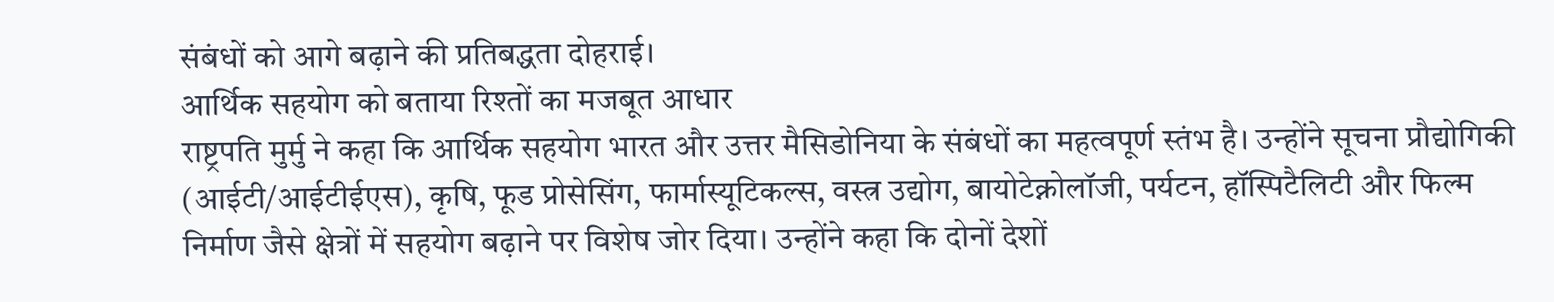संबंधों को आगे बढ़ाने की प्रतिबद्धता दोहराई।
आर्थिक सहयोग को बताया रिश्तों का मजबूत आधार
राष्ट्रपति मुर्मु ने कहा कि आर्थिक सहयोग भारत और उत्तर मैसिडोनिया के संबंधों का महत्वपूर्ण स्तंभ है। उन्होंने सूचना प्रौद्योगिकी (आईटी/आईटीईएस), कृषि, फूड प्रोसेसिंग, फार्मास्यूटिकल्स, वस्त्र उद्योग, बायोटेक्नोलॉजी, पर्यटन, हॉस्पिटैलिटी और फिल्म निर्माण जैसे क्षेत्रों में सहयोग बढ़ाने पर विशेष जोर दिया। उन्होंने कहा कि दोनों देशों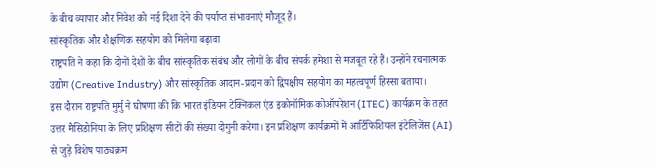के बीच व्यापार और निवेश को नई दिशा देने की पर्याप्त संभावनाएं मौजूद हैं।
सांस्कृतिक और शैक्षणिक सहयोग को मिलेगा बढ़ावा
राष्ट्रपति ने कहा कि दोनों देशों के बीच सांस्कृतिक संबंध और लोगों के बीच संपर्क हमेशा से मजबूत रहे हैं। उन्होंने रचनात्मक उद्योग (Creative Industry) और सांस्कृतिक आदान-प्रदान को द्विपक्षीय सहयोग का महत्वपूर्ण हिस्सा बताया।
इस दौरान राष्ट्रपति मुर्मु ने घोषणा की कि भारत इंडियन टेक्निकल एंड इकोनॉमिक कोऑपरेशन (ITEC) कार्यक्रम के तहत उत्तर मैसिडोनिया के लिए प्रशिक्षण सीटों की संख्या दोगुनी करेगा। इन प्रशिक्षण कार्यक्रमों में आर्टिफिशियल इंटेलिजेंस (AI) से जुड़े विशेष पाठ्यक्रम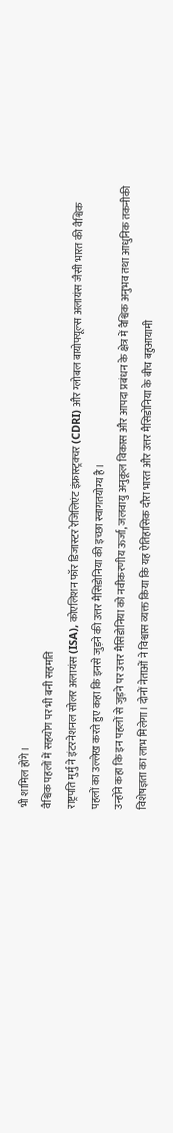भी शामिल होंगे।
वैश्विक पहलों में सहयोग पर भी बनी सहमति
राष्ट्रपति मुर्मु ने इंटरनेशनल सोलर अलायंस (ISA), कोएलिशन फॉर डिजास्टर रेजिलिएंट इंफ्रास्ट्रक्चर (CDRI) और ग्लोबल बायोफ्यूल्स अलायंस जैसी भारत की वैश्विक पहलों का उल्लेख करते हुए कहा कि इनसे जुड़ने की उत्तर मैसिडोनिया की इच्छा स्वागतयोग्य है।
उन्होंने कहा कि इन पहलों से जुड़ने पर उत्तर मैसिडोनिया को नवीकरणीय ऊर्जा, जलवायु अनुकूल विकास और आपदा प्रबंधन के क्षेत्र में वैश्विक अनुभव तथा आधुनिक तकनीकी विशेषज्ञता का लाभ मिलेगा। दोनों नेताओं ने विश्वास व्यक्त किया कि यह ऐतिहासिक दौरा भारत और उत्तर मैसिडोनिया के बीच बहुआयामी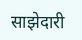साझेदारी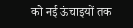को नई ऊंचाइयों तक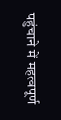पहुंचाने में महत्वपूर्ण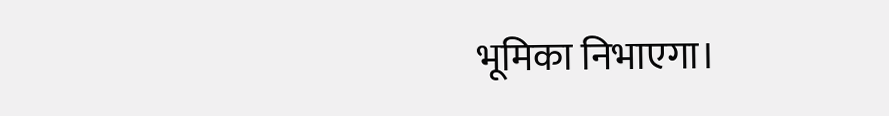भूमिका निभाएगा।